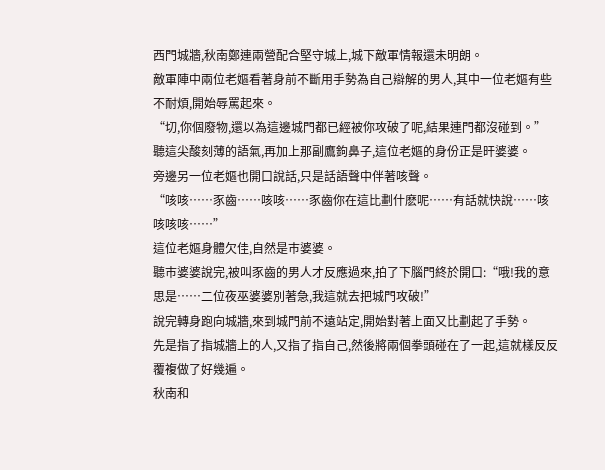西門城牆,秋南鄭連兩營配合堅守城上,城下敵軍情報還未明朗。
敵軍陣中兩位老嫗看著身前不斷用手勢為自己辯解的男人,其中一位老嫗有些不耐煩,開始辱罵起來。
“切,你個廢物,還以為這邊城門都已經被你攻破了呢,結果連門都沒碰到。”
聽這尖酸刻薄的語氣,再加上那副鷹鉤鼻子,這位老嫗的身份正是旰婆婆。
旁邊另一位老嫗也開口說話,只是話語聲中伴著咳聲。
“咳咳……豕齒……咳咳……豕齒你在這比劃什麽呢……有話就快說……咳咳咳咳……”
這位老嫗身體欠佳,自然是巿婆婆。
聽巿婆婆說完,被叫豕齒的男人才反應過來,拍了下腦門終於開口:“哦!我的意思是……二位夜巫婆婆別著急,我這就去把城門攻破!”
說完轉身跑向城牆,來到城門前不遠站定,開始對著上面又比劃起了手勢。
先是指了指城牆上的人,又指了指自己,然後將兩個拳頭碰在了一起,這就樣反反覆複做了好幾遍。
秋南和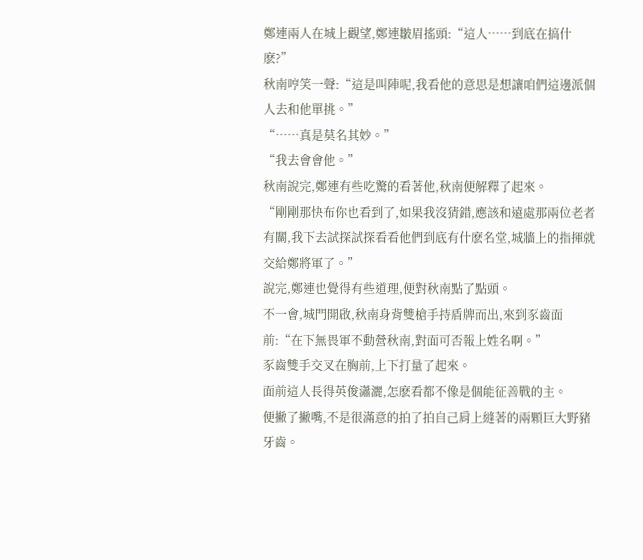鄭連兩人在城上觀望,鄭連皺眉搖頭:“這人……到底在搞什麽?”
秋南哼笑一聲:“這是叫陣呢,我看他的意思是想讓咱們這邊派個人去和他單挑。”
“……真是莫名其妙。”
“我去會會他。”
秋南說完,鄭連有些吃驚的看著他,秋南便解釋了起來。
“剛剛那快布你也看到了,如果我沒猜錯,應該和遠處那兩位老者有關,我下去試探試探看看他們到底有什麽名堂,城牆上的指揮就交給鄭將軍了。”
說完,鄭連也覺得有些道理,便對秋南點了點頭。
不一會,城門開啟,秋南身背雙槍手持盾牌而出,來到豕齒面前:“在下無畏軍不動營秋南,對面可否報上姓名啊。”
豕齒雙手交叉在胸前,上下打量了起來。
面前這人長得英俊瀟灑,怎麽看都不像是個能征善戰的主。
便撇了撇嘴,不是很滿意的拍了拍自己肩上縫著的兩顆巨大野豬牙齒。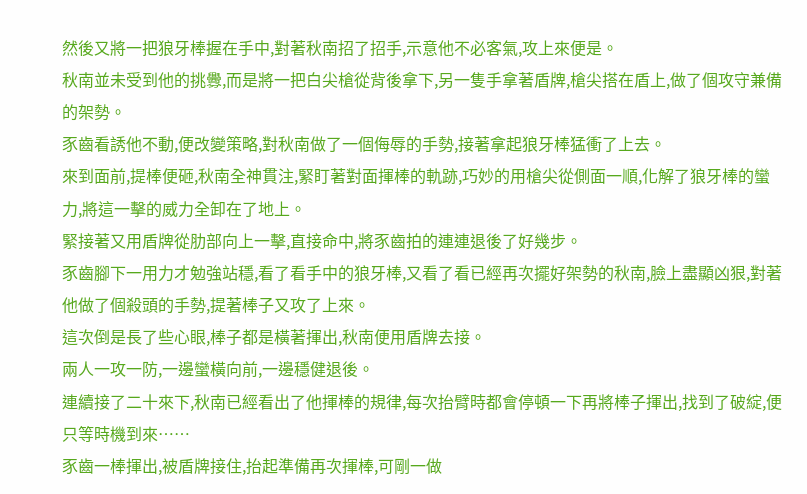然後又將一把狼牙棒握在手中,對著秋南招了招手,示意他不必客氣,攻上來便是。
秋南並未受到他的挑釁,而是將一把白尖槍從背後拿下,另一隻手拿著盾牌,槍尖搭在盾上,做了個攻守兼備的架勢。
豕齒看誘他不動,便改變策略,對秋南做了一個侮辱的手勢,接著拿起狼牙棒猛衝了上去。
來到面前,提棒便砸,秋南全神貫注,緊盯著對面揮棒的軌跡,巧妙的用槍尖從側面一順,化解了狼牙棒的蠻力,將這一擊的威力全卸在了地上。
緊接著又用盾牌從肋部向上一擊,直接命中,將豕齒拍的連連退後了好幾步。
豕齒腳下一用力才勉強站穩,看了看手中的狼牙棒,又看了看已經再次擺好架勢的秋南,臉上盡顯凶狠,對著他做了個殺頭的手勢,提著棒子又攻了上來。
這次倒是長了些心眼,棒子都是橫著揮出,秋南便用盾牌去接。
兩人一攻一防,一邊蠻橫向前,一邊穩健退後。
連續接了二十來下,秋南已經看出了他揮棒的規律,每次抬臂時都會停頓一下再將棒子揮出,找到了破綻,便只等時機到來……
豕齒一棒揮出,被盾牌接住,抬起準備再次揮棒,可剛一做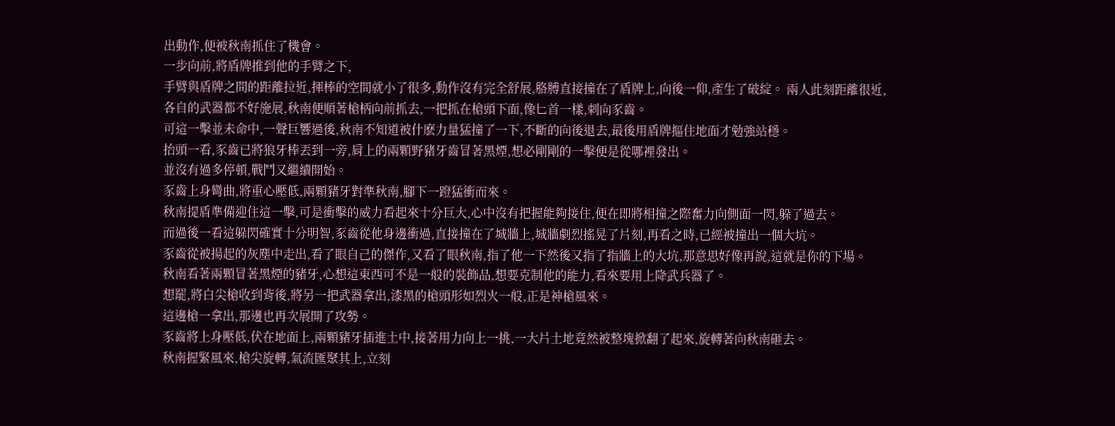出動作,便被秋南抓住了機會。
一步向前,將盾牌推到他的手臂之下,
手臂與盾牌之間的距離拉近,揮棒的空間就小了很多,動作沒有完全舒展,胳膊直接撞在了盾牌上,向後一仰,產生了破綻。 兩人此刻距離很近,各自的武器都不好施展,秋南便順著槍柄向前抓去,一把抓在槍頭下面,像匕首一樣,刺向豕齒。
可這一擊並未命中,一聲巨響過後,秋南不知道被什麽力量猛撞了一下,不斷的向後退去,最後用盾牌摳住地面才勉強站穩。
抬頭一看,豕齒已將狼牙棒丟到一旁,肩上的兩顆野豬牙齒冒著黑煙,想必剛剛的一擊便是從哪裡發出。
並沒有過多停頓,戰鬥又繼續開始。
豕齒上身彎曲,將重心壓低,兩顆豬牙對準秋南,腳下一蹬猛衝而來。
秋南提盾準備迎住這一擊,可是衝擊的威力看起來十分巨大,心中沒有把握能夠接住,便在即將相撞之際奮力向側面一閃,躲了過去。
而過後一看這躲閃確實十分明智,豕齒從他身邊衝過,直接撞在了城牆上,城牆劇烈搖晃了片刻,再看之時,已經被撞出一個大坑。
豕齒從被揚起的灰塵中走出,看了眼自己的傑作,又看了眼秋南,指了他一下然後又指了指牆上的大坑,那意思好像再說,這就是你的下場。
秋南看著兩顆冒著黑煙的豬牙,心想這東西可不是一般的裝飾品,想要克制他的能力,看來要用上降武兵器了。
想罷,將白尖槍收到背後,將另一把武器拿出,漆黑的槍頭形如烈火一般,正是神槍風來。
這邊槍一拿出,那邊也再次展開了攻勢。
豕齒將上身壓低,伏在地面上,兩顆豬牙插進土中,接著用力向上一挑,一大片土地竟然被整塊掀翻了起來,旋轉著向秋南砸去。
秋南握緊風來,槍尖旋轉,氣流匯聚其上,立刻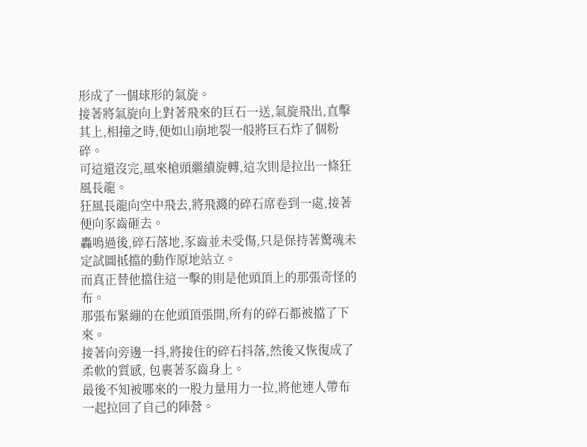形成了一個球形的氣旋。
接著將氣旋向上對著飛來的巨石一送,氣旋飛出,直擊其上,相撞之時,便如山崩地裂一般將巨石炸了個粉碎。
可這還沒完,風來槍頭繼續旋轉,這次則是拉出一條狂風長龍。
狂風長龍向空中飛去,將飛濺的碎石席卷到一處,接著便向豕齒砸去。
轟鳴過後,碎石落地,豕齒並未受傷,只是保持著驚魂未定試圖抵擋的動作原地站立。
而真正替他擋住這一擊的則是他頭頂上的那張奇怪的布。
那張布緊繃的在他頭頂張開,所有的碎石都被擋了下來。
接著向旁邊一抖,將接住的碎石抖落,然後又恢復成了柔軟的質感, 包裹著豕齒身上。
最後不知被哪來的一股力量用力一拉,將他連人帶布一起拉回了自己的陣營。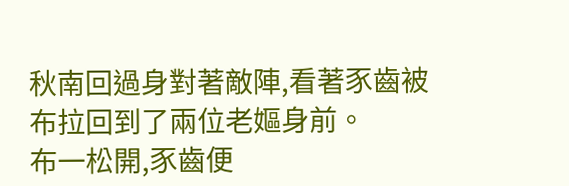秋南回過身對著敵陣,看著豕齒被布拉回到了兩位老嫗身前。
布一松開,豕齒便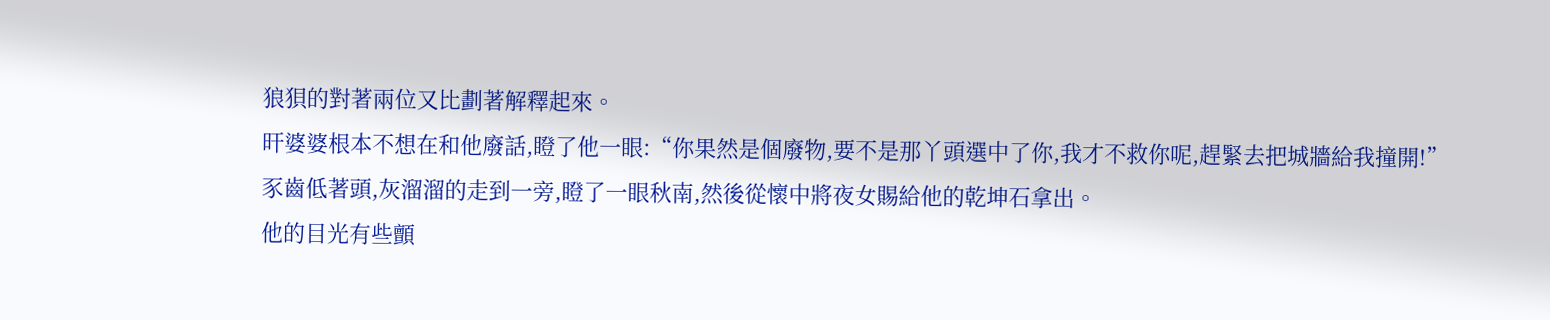狼狽的對著兩位又比劃著解釋起來。
旰婆婆根本不想在和他廢話,瞪了他一眼:“你果然是個廢物,要不是那丫頭選中了你,我才不救你呢,趕緊去把城牆給我撞開!”
豕齒低著頭,灰溜溜的走到一旁,瞪了一眼秋南,然後從懷中將夜女賜給他的乾坤石拿出。
他的目光有些顫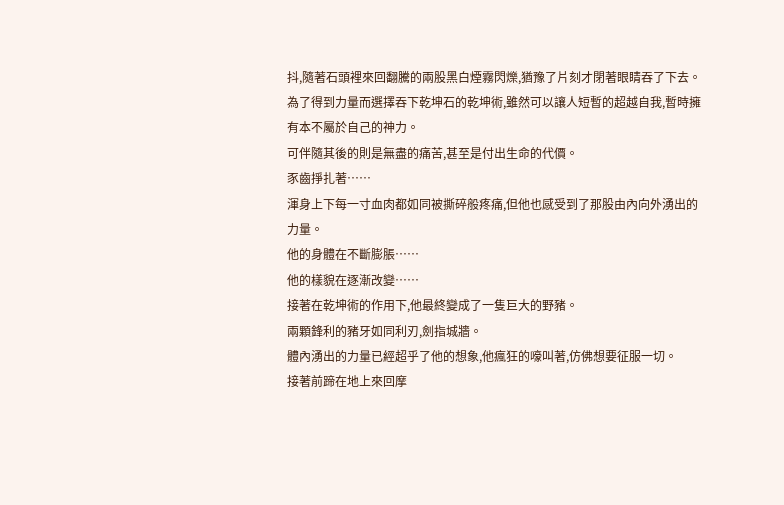抖,隨著石頭裡來回翻騰的兩股黑白煙霧閃爍,猶豫了片刻才閉著眼睛吞了下去。
為了得到力量而選擇吞下乾坤石的乾坤術,雖然可以讓人短暫的超越自我,暫時擁有本不屬於自己的神力。
可伴隨其後的則是無盡的痛苦,甚至是付出生命的代價。
豕齒掙扎著……
渾身上下每一寸血肉都如同被撕碎般疼痛,但他也感受到了那股由內向外湧出的力量。
他的身體在不斷膨脹……
他的樣貌在逐漸改變……
接著在乾坤術的作用下,他最終變成了一隻巨大的野豬。
兩顆鋒利的豬牙如同利刃,劍指城牆。
體內湧出的力量已經超乎了他的想象,他瘋狂的嚎叫著,仿佛想要征服一切。
接著前蹄在地上來回摩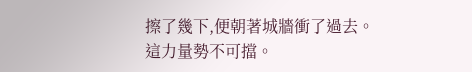擦了幾下,便朝著城牆衝了過去。
這力量勢不可擋。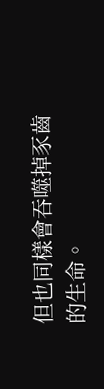但也同樣會吞噬掉豕齒的生命。